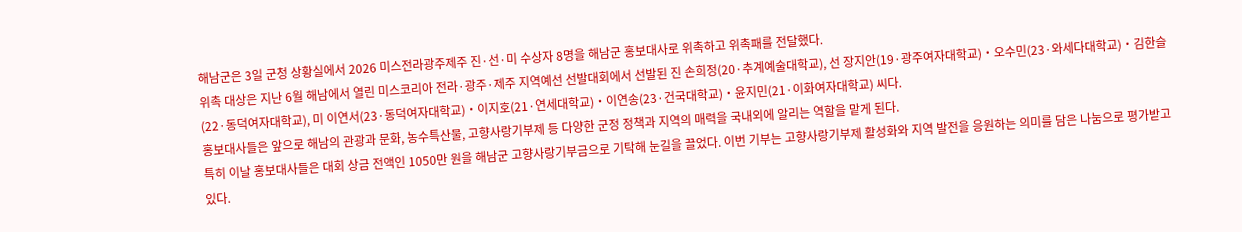해남군은 3일 군청 상황실에서 2026 미스전라광주제주 진·선·미 수상자 8명을 해남군 홍보대사로 위촉하고 위촉패를 전달했다.
위촉 대상은 지난 6월 해남에서 열린 미스코리아 전라·광주·제주 지역예선 선발대회에서 선발된 진 손희정(20·추계예술대학교), 선 장지안(19·광주여자대학교)‧오수민(23·와세다대학교)‧김한슬(22·동덕여자대학교), 미 이연서(23·동덕여자대학교)‧이지호(21·연세대학교)‧이연송(23·건국대학교)‧윤지민(21·이화여자대학교) 씨다.
홍보대사들은 앞으로 해남의 관광과 문화, 농수특산물, 고향사랑기부제 등 다양한 군정 정책과 지역의 매력을 국내외에 알리는 역할을 맡게 된다.
특히 이날 홍보대사들은 대회 상금 전액인 1050만 원을 해남군 고향사랑기부금으로 기탁해 눈길을 끌었다. 이번 기부는 고향사랑기부제 활성화와 지역 발전을 응원하는 의미를 담은 나눔으로 평가받고 있다.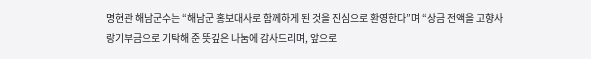명현관 해남군수는 “해남군 홍보대사로 함께하게 된 것을 진심으로 환영한다”며 “상금 전액을 고향사랑기부금으로 기탁해 준 뜻깊은 나눔에 감사드리며, 앞으로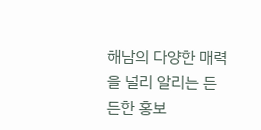해남의 다양한 매력을 널리 알리는 든든한 홍보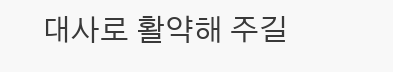대사로 활약해 주길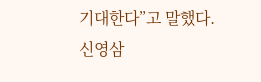기대한다”고 말했다.
신영삼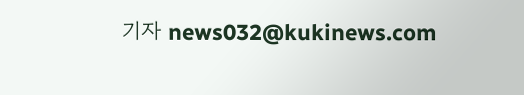기자 news032@kukinews.com